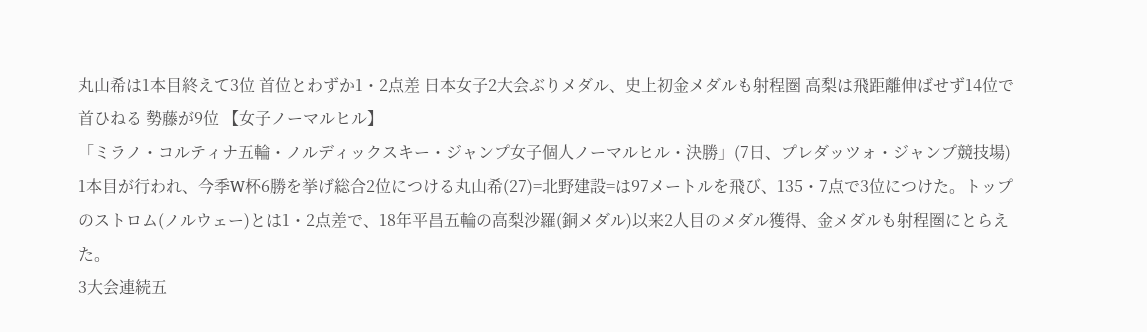丸山希は1本目終えて3位 首位とわずか1・2点差 日本女子2大会ぶりメダル、史上初金メダルも射程圏 高梨は飛距離伸ばせず14位で首ひねる 勢藤が9位 【女子ノーマルヒル】
「ミラノ・コルティナ五輪・ノルディックスキー・ジャンプ女子個人ノーマルヒル・決勝」(7日、プレダッツォ・ジャンプ競技場)
1本目が行われ、今季W杯6勝を挙げ総合2位につける丸山希(27)=北野建設=は97メートルを飛び、135・7点で3位につけた。トップのストロム(ノルウェー)とは1・2点差で、18年平昌五輪の高梨沙羅(銅メダル)以来2人目のメダル獲得、金メダルも射程圏にとらえた。
3大会連続五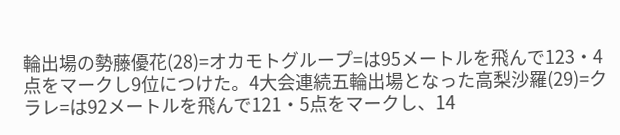輪出場の勢藤優花(28)=オカモトグループ=は95メートルを飛んで123・4点をマークし9位につけた。4大会連続五輪出場となった高梨沙羅(29)=クラレ=は92メートルを飛んで121・5点をマークし、14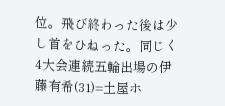位。飛び終わった後は少し首をひねった。同じく4大会連続五輪出場の伊藤有希(31)=土屋ホ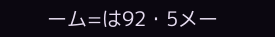ーム=は92・5メー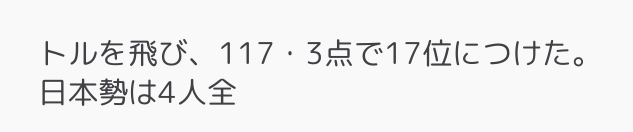トルを飛び、117・3点で17位につけた。
日本勢は4人全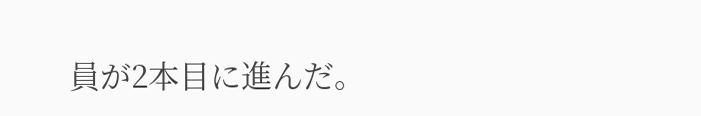員が2本目に進んだ。